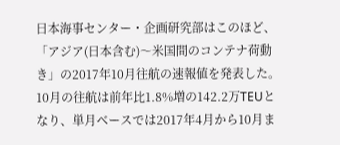日本海事センター・企画研究部はこのほど、「アジア(日本含む)〜米国間のコンテナ荷動き」の2017年10月往航の速報値を発表した。
10月の往航は前年比1.8%増の142.2万TEUとなり、単月ベースでは2017年4月から10月ま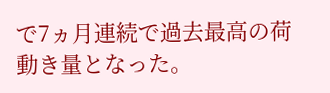で7ヵ月連続で過去最高の荷動き量となった。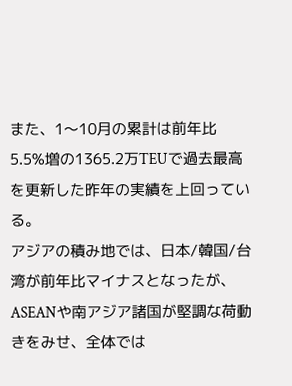また、1〜10月の累計は前年比5.5%増の1365.2万TEUで過去最高を更新した昨年の実績を上回っている。
アジアの積み地では、日本/韓国/台湾が前年比マイナスとなったが、ASEANや南アジア諸国が堅調な荷動きをみせ、全体では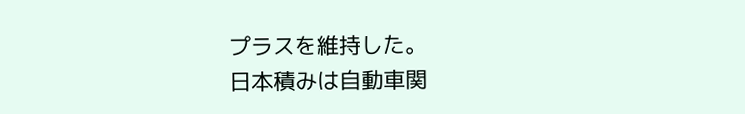プラスを維持した。
日本積みは自動車関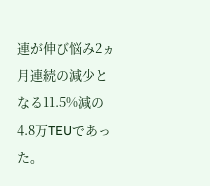連が伸び悩み2ヵ月連続の減少となる11.5%減の4.8万TEUであった。